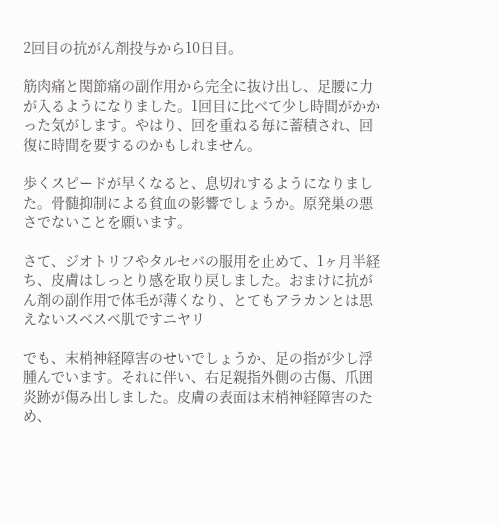2回目の抗がん剤投与から10日目。

筋肉痛と関節痛の副作用から完全に抜け出し、足腰に力が入るようになりました。1回目に比べて少し時間がかかった気がします。やはり、回を重ねる毎に蓄積され、回復に時間を要するのかもしれません。

歩くスピードが早くなると、息切れするようになりました。骨髄抑制による貧血の影響でしょうか。原発巣の悪さでないことを願います。

さて、ジオトリフやタルセバの服用を止めて、1ヶ月半経ち、皮膚はしっとり感を取り戻しました。おまけに抗がん剤の副作用で体毛が薄くなり、とてもアラカンとは思えないスベスベ肌ですニヤリ

でも、末梢神経障害のせいでしょうか、足の指が少し浮腫んでいます。それに伴い、右足親指外側の古傷、爪囲炎跡が傷み出しました。皮膚の表面は末梢神経障害のため、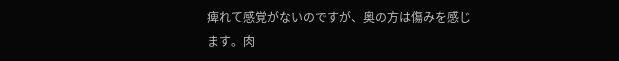痺れて感覚がないのですが、奥の方は傷みを感じます。肉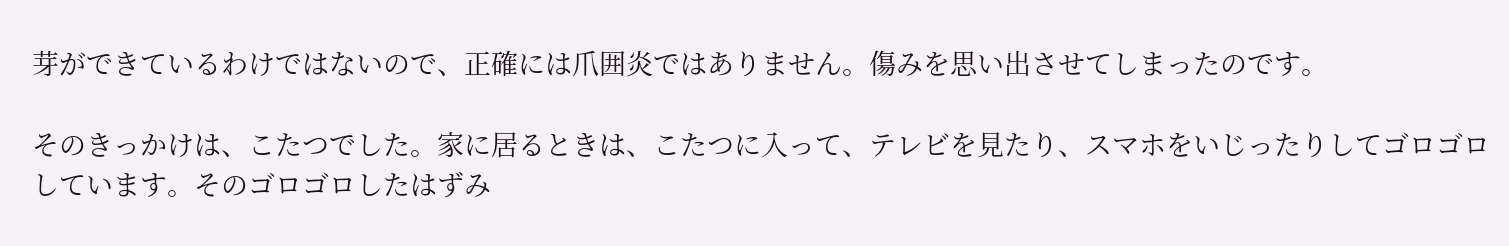芽ができているわけではないので、正確には爪囲炎ではありません。傷みを思い出させてしまったのです。

そのきっかけは、こたつでした。家に居るときは、こたつに入って、テレビを見たり、スマホをいじったりしてゴロゴロしています。そのゴロゴロしたはずみ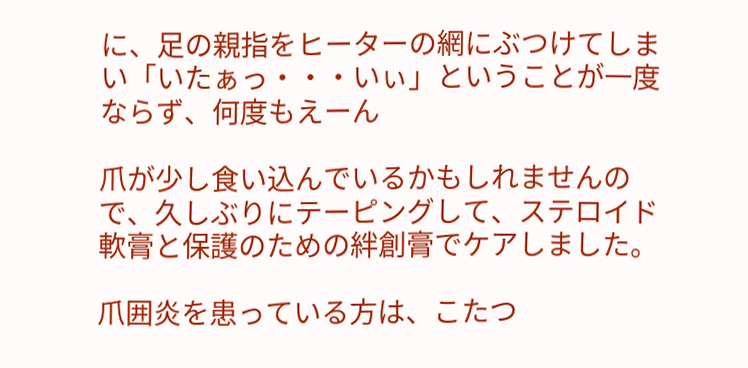に、足の親指をヒーターの網にぶつけてしまい「いたぁっ・・・いぃ」ということが一度ならず、何度もえーん

爪が少し食い込んでいるかもしれませんので、久しぶりにテーピングして、ステロイド軟膏と保護のための絆創膏でケアしました。

爪囲炎を患っている方は、こたつ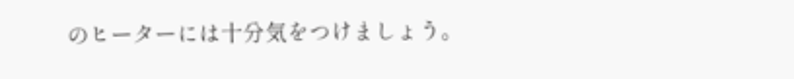のヒーターには十分気をつけましょう。